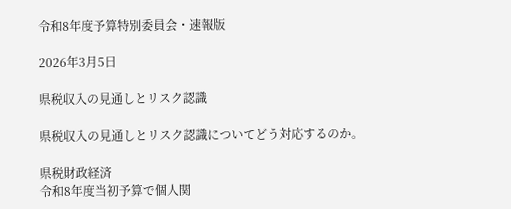令和8年度予算特別委員会・速報版

2026年3月5日

県税収入の見通しとリスク認識

県税収入の見通しとリスク認識についてどう対応するのか。

県税財政経済
令和8年度当初予算で個人関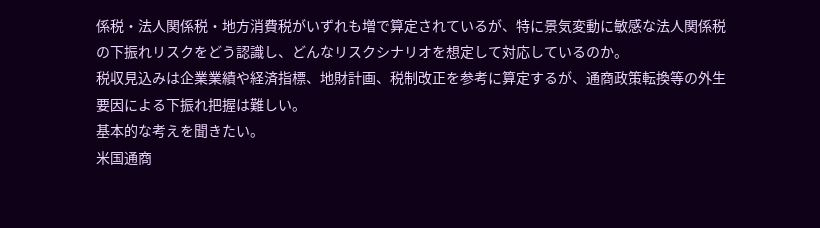係税・法人関係税・地方消費税がいずれも増で算定されているが、特に景気変動に敏感な法人関係税の下振れリスクをどう認識し、どんなリスクシナリオを想定して対応しているのか。
税収見込みは企業業績や経済指標、地財計画、税制改正を参考に算定するが、通商政策転換等の外生要因による下振れ把握は難しい。
基本的な考えを聞きたい。
米国通商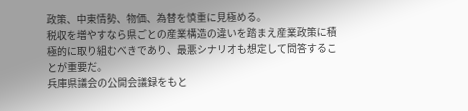政策、中東情勢、物価、為替を慎重に見極める。
税収を増やすなら県ごとの産業構造の違いを踏まえ産業政策に積極的に取り組むべきであり、最悪シナリオも想定して問答することが重要だ。
兵庫県議会の公開会議録をもと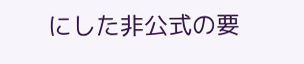にした非公式の要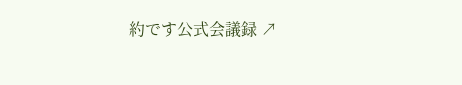約です公式会議録 ↗